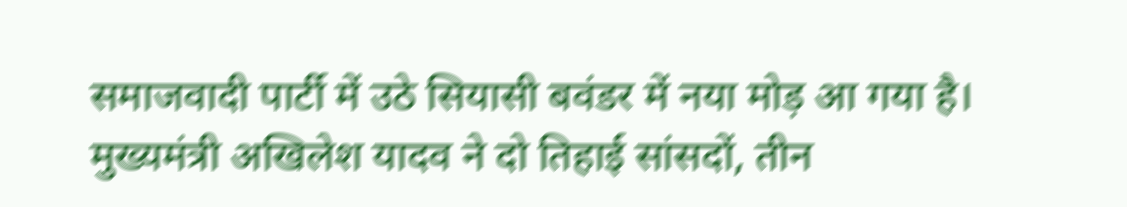समाजवादी पार्टी में उठे सियासी बवंडर में नया मोड़ आ गया है। मुख्यमंत्री अखिलेश यादव ने दो तिहाई सांसदों, तीन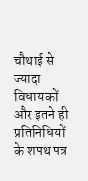चौथाई से ज्यादा विधायकों और इतने ही प्रतिनिधियों के शपथ पत्र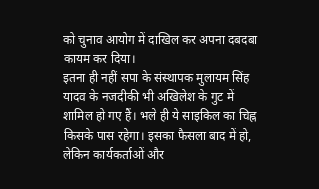को चुनाव आयोग में दाखिल कर अपना दबदबा कायम कर दिया।
इतना ही नहीं सपा के संस्थापक मुलायम सिंह यादव के नजदीकी भी अखिलेश के गुट में शामिल हो गए हैं। भले ही ये साइकिल का चिह्न किसके पास रहेगा। इसका फैसला बाद में हो, लेकिन कार्यकर्ताओं और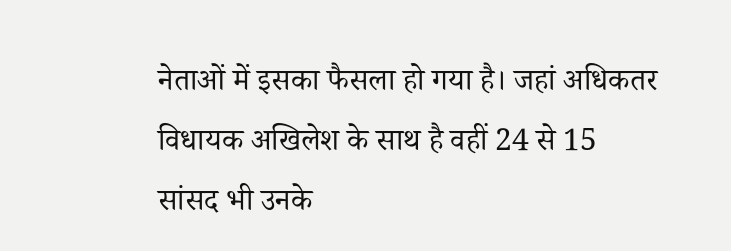नेताओं में इसका फैसला हो गया है। जहां अधिकतर विधायक अखिलेश के साथ है वहीं 24 से 15 सांसद भी उनके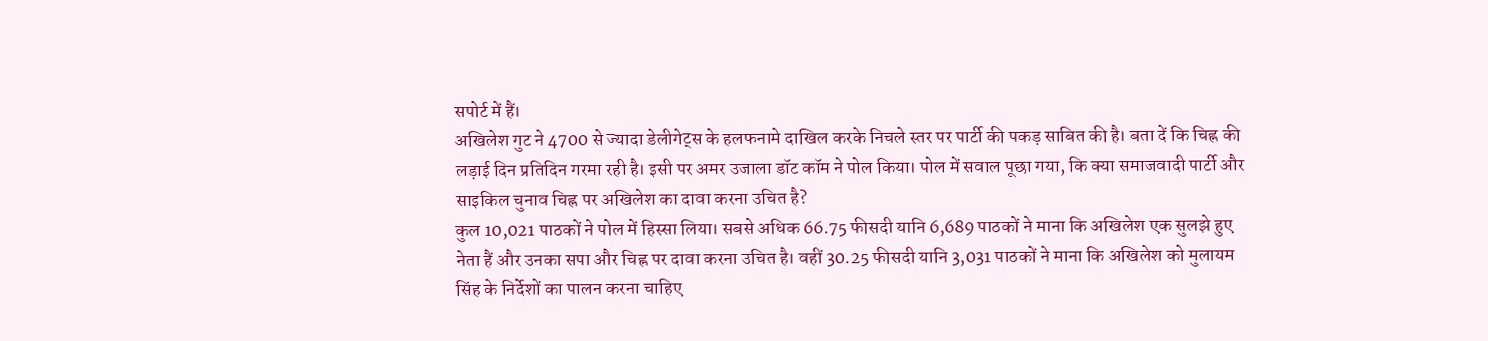सपोर्ट में हैं।
अखिलेश गुट ने 4700 से ज्यादा डेलीगेट्स के हलफनामे दाखिल करके निचले स्तर पर पार्टी की पकड़ साबित की है। बता दें कि चिह्न की लड़ाई दिन प्रतिदिन गरमा रही है। इसी पर अमर उजाला डॉट कॉम ने पोल किया। पोल में सवाल पूछा गया, कि क्या समाजवादी पार्टी और साइकिल चुनाव चिह्न पर अखिलेश का दावा करना उचित है?
कुल 10,021 पाठकों ने पोल में हिस्सा लिया। सबसे अधिक 66.75 फीसदी यानि 6,689 पाठकों ने माना कि अखिलेश एक सुलझे हुए नेता हैं और उनका सपा और चिह्न पर दावा करना उचित है। वहीं 30.25 फीसदी यानि 3,031 पाठकों ने माना कि अखिलेश को मुलायम सिंह के निर्देशों का पालन करना चाहिए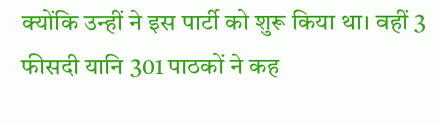क्योंकि उन्हीं ने इस पार्टी को शुरू किया था। वहीं 3 फीसदी यानि 301 पाठकों ने कह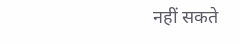नहीं सकते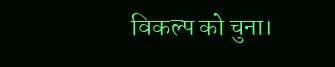विकल्प को चुना।